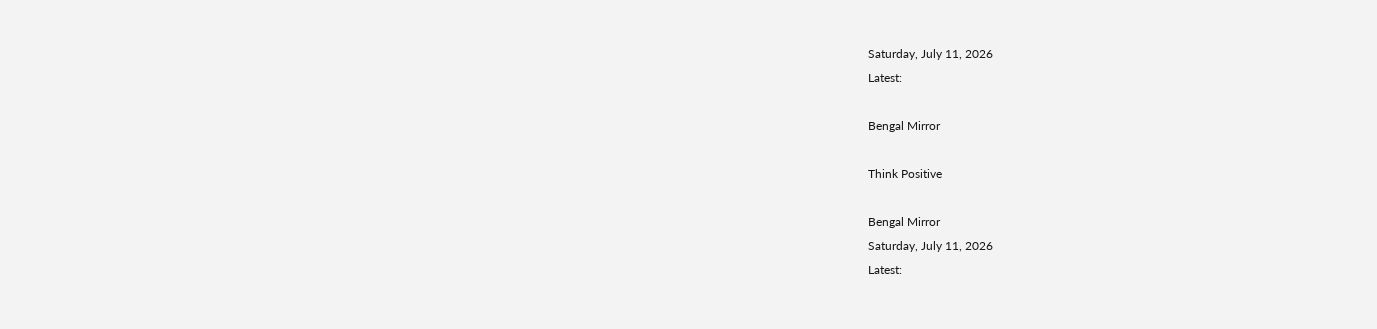Saturday, July 11, 2026
Latest:

Bengal Mirror

Think Positive

Bengal Mirror
Saturday, July 11, 2026
Latest: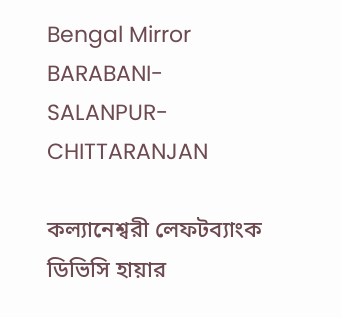Bengal Mirror
BARABANI-SALANPUR-CHITTARANJAN

কল্যানেশ্বরী লেফটব্যাংক ডিভিসি হায়ার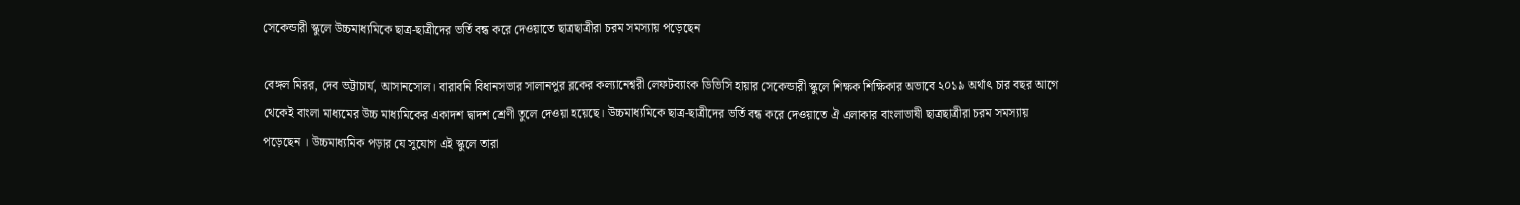সেকেন্ডারী স্কুলে উচ্চমাধ্যমিকে ছাত্র-ছাত্রীদের ভর্তি বন্ধ করে দেওয়াতে ছাত্রছাত্রীরা চরম সমস্যায় পড়েছেন

বেঙ্গল মিরর, দেব ভট্টাচার্য, আসানসোল। বারাবনি বিধানসভার সালানপুর ব্লকের কল্যানেশ্বরী লেফটব্যাংক ডিভিসি হায়ার সেকেন্ডারী স্কুলে শিক্ষক শিক্ষিকার অভাবে ২০১৯ অর্থাৎ চার বছর আগে থেকেই বাংলা মাধ্যমের উচ্চ মাধ্যমিকের একাদশ দ্বাদশ শ্রেণী তুলে দেওয়া হয়েছে। উচ্চমাধ্যমিকে ছাত্র-ছাত্রীদের ভর্তি বন্ধ করে দেওয়াতে ঐ এলাকার বাংলাভাষী ছাত্রছাত্রীরা চরম সমস্যায় পড়েছেন । উচ্চমাধ্যমিক পড়ার যে সুযোগ এই স্কুলে তারা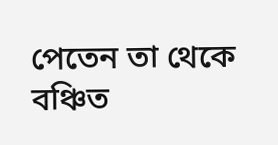পেতেন তা থেকে বঞ্চিত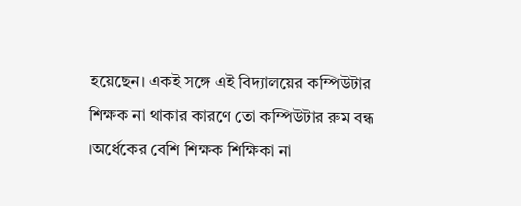হয়েছেন। একই সঙ্গে এই বিদ্যালয়ের কম্পিউটার শিক্ষক না থাকার কারণে তো কম্পিউটার রুম বন্ধ ।অর্ধেকের বেশি শিক্ষক শিক্ষিকা না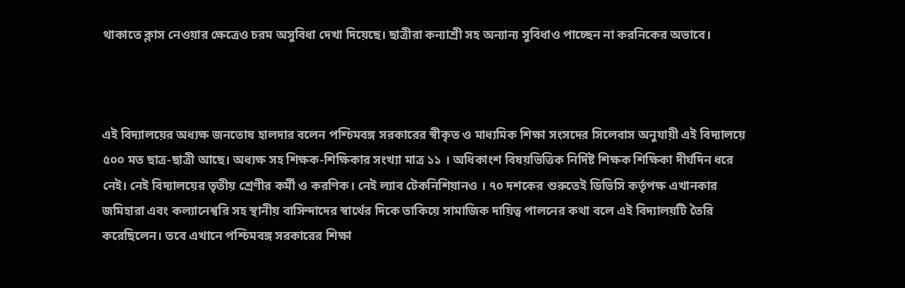থাকাতে ক্লাস নেওয়ার ক্ষেত্রেও চরম অসুবিধা দেখা দিয়েছে। ছাত্রীরা কন্যাশ্রী সহ অন্যান্য সুবিধাও পাচ্ছেন না করনিকের অভাবে।



এই বিদ্যালয়ের অধ্যক্ষ জনতোষ হালদার বলেন পশ্চিমবঙ্গ সরকারের স্বীকৃত ও মাধ্যমিক শিক্ষা সংসদের সিলেবাস অনুযায়ী এই বিদ্যালয়ে ৫০০ মত ছাত্র-ছাত্রী আছে। অধ্যক্ষ সহ শিক্ষক-শিক্ষিকার সংখ্যা মাত্র ১১ । অধিকাংশ বিষয়ভিত্তিক নির্দিষ্ট শিক্ষক শিক্ষিকা দীর্ঘদিন ধরে নেই। নেই বিদ্যালয়ের তৃতীয় শ্রেণীর কর্মী ও করণিক। নেই ল্যাব টেকনিশিয়ানও । ৭০ দশকের শুরুতেই ডিভিসি কর্তৃপক্ষ এখানকার জমিহারা এবং কল্যানেশ্বরি সহ স্থানীয় বাসিন্দাদের স্বার্থের দিকে তাকিয়ে সামাজিক দায়িত্ব পালনের কথা বলে এই বিদ্যালয়টি তৈরি করেছিলেন। তবে এখানে পশ্চিমবঙ্গ সরকারের শিক্ষা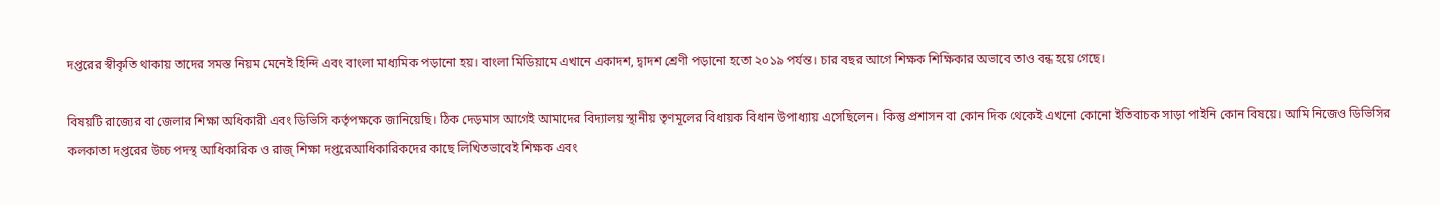দপ্তরের স্বীকৃতি থাকায় তাদের সমস্ত নিয়ম মেনেই হিন্দি এবং বাংলা মাধ্যমিক পড়ানো হয়। বাংলা মিডিয়ামে এখানে একাদশ, দ্বাদশ শ্রেণী পড়ানো হতো ২০১৯ পর্যন্ত। চার বছর আগে শিক্ষক শিক্ষিকার অভাবে তাও বন্ধ হয়ে গেছে।

বিষয়টি রাজ্যের বা জেলার শিক্ষা অধিকারী এবং ডিভিসি কর্তৃপক্ষকে জানিয়েছি। ঠিক দেড়মাস আগেই আমাদের বিদ্যালয় স্থানীয় তৃণমূলের বিধায়ক বিধান উপাধ্যায় এসেছিলেন। কিন্তু প্রশাসন বা কোন দিক থেকেই এখনো কোনো ইতিবাচক সাড়া পাইনি কোন বিষয়ে। আমি নিজেও ডিভিসির কলকাতা দপ্তরের উচ্চ পদস্থ আধিকারিক ও রাজ্ শিক্ষা দপ্তরেআধিকারিকদের কাছে লিখিতভাবেই শিক্ষক এবং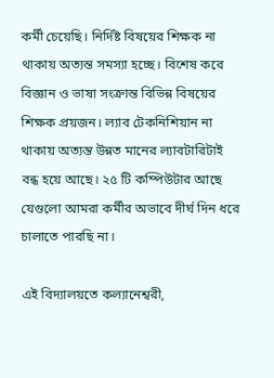কর্মী চেয়েছি। নির্দিষ্ট বিষয়ের শিক্ষক না থাকায় অত্যন্ত সমস্যা হচ্ছে। বিশেষ করে বিজ্ঞান ও ভাষা সংক্রান্ত বিভিন্ন বিষয়ের শিক্ষক প্রয়জন। ল্যাব টেকনিশিয়ান না থাকায় অত্যন্ত উন্নত মানের ল্যাবটারিটাই বন্ধ হয়ে আছে। ২৫ টি কম্পিউটার আছে যেগুলো আমরা কর্মীর অভাবে দীর্ঘ দিন ধরে চালাতে পারছি না।

এই বিদ্যালয়তে কল্যানেশ্বরী,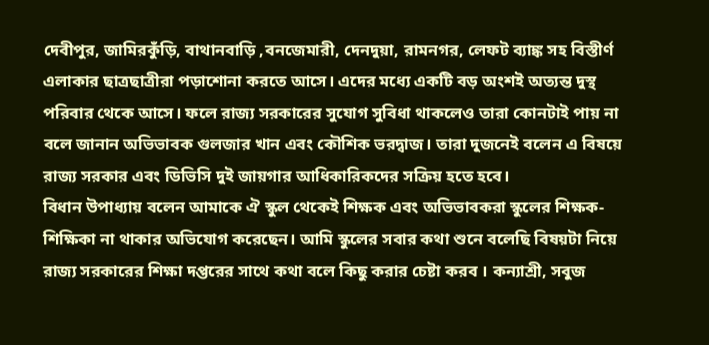দেবীপুর, জামিরকুঁড়ি, বাথানবাড়ি ,বনজেমারী, দেনদুয়া, রামনগর, লেফট ব্যাঙ্ক সহ বিস্তীর্ণ এলাকার ছাত্রছাত্রীরা পড়াশোনা করতে আসে। এদের মধ্যে একটি বড় অংশই অত্যন্ত দুস্থ পরিবার থেকে আসে। ফলে রাজ্য সরকারের সুযোগ সুবিধা থাকলেও তারা কোনটাই পায় না বলে জানান অভিভাবক গুলজার খান এবং কৌশিক ভরদ্বাজ। তারা দুজনেই বলেন এ বিষয়ে রাজ্য সরকার এবং ডিভিসি দুই জায়গার আধিকারিকদের সক্রিয় হতে হবে।
বিধান উপাধ্যায় বলেন আমাকে ঐ স্কুল থেকেই শিক্ষক এবং অভিভাবকরা স্কুলের শিক্ষক-শিক্ষিকা না থাকার অভিযোগ করেছেন। আমি স্কুলের সবার কথা শুনে বলেছি বিষয়টা নিয়ে রাজ্য সরকারের শিক্ষা দপ্তরের সাথে কথা বলে কিছু করার চেষ্টা করব । কন্যাশ্রী, সবুজ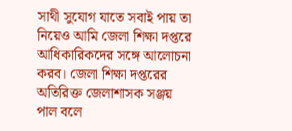সাথী সুযোগ যাতে সবাই পায় তা নিয়েও আমি জেলা শিক্ষা দপ্তরে আধিকারিকদের সঙ্গে আলোচনা করব। জেলা শিক্ষা দপ্তরের অতিরিক্ত জেলাশাসক সঞ্জয় পাল বলে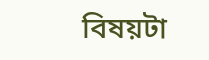বিষয়টা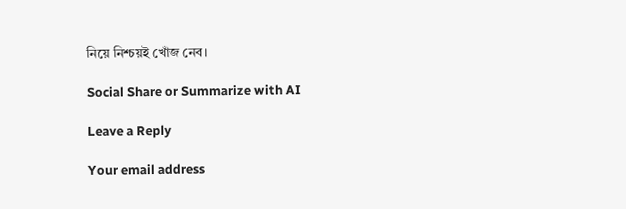নিয়ে নিশ্চয়ই খোঁজ নেব।

Social Share or Summarize with AI

Leave a Reply

Your email address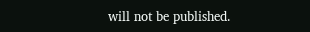will not be published.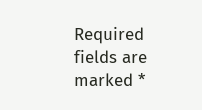Required fields are marked *